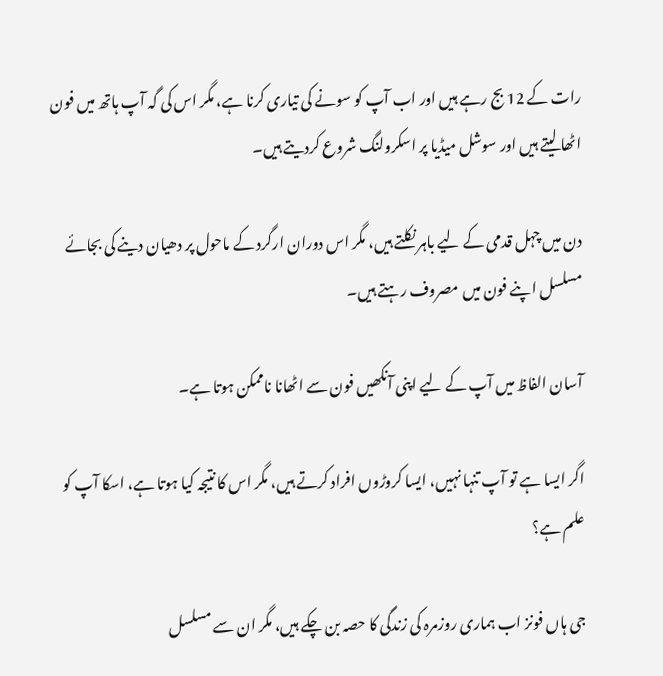رات کے 12 بج رہے ہیں اور اب آپ کو سونے کی تیاری کرنا ہے، مگر اس کی گہ آپ ہاتھ میں فون اٹھا لیتے ہیں اور سوشل میڈیا پر اسکرولنگ شروع کردیتے ہیں۔

دن میں چہل قدمی کے لیے باہر نکلتے ہیں، مگر اس دوران ارگرد کے ماحول پر دھیان دینے کی بجائے مسلسل اپنے فون میں مصروف رہتے ہیں۔

آسان الفاظ میں آپ کے لیے اپنی آنکھیں فون سے اٹھانا ناممکن ہوتا ہے۔

اگر ایسا ہے تو آپ تنہا نہیں، ایسا کروڑوں افراد کرتے ہیں، مگر اس کا نتیجہ کیا ہوتا ہے، اسکا آپ کو علم ہے؟

جی ہاں فونز اب ہماری روزمرہ کی زندگی کا حصہ بن چکے ہیں، مگر ان سے مسلسل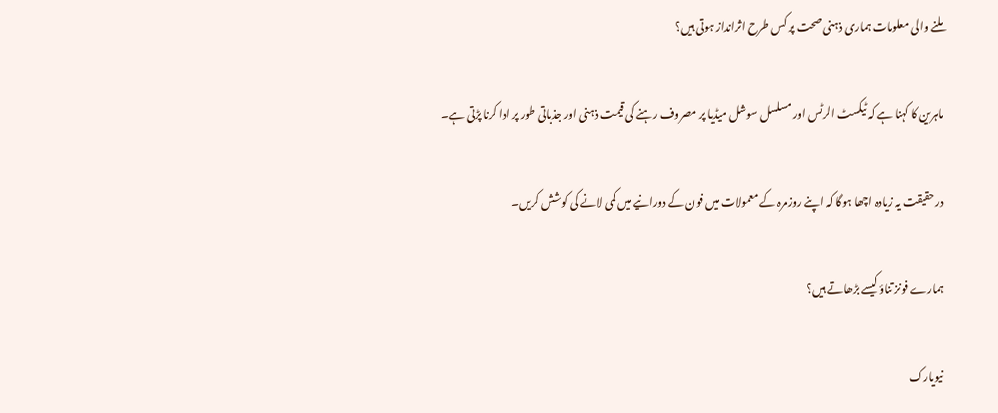ملنے والی معلومات ہماری ذہنی صحت پر کس طرح اثرانداز ہوتی ہیں؟

ماہرین کا کہنا ہے کہ ٹیکسٹ الرٹس اور مسلسل سوشل میڈیا پر مصروف رہنے کی قیمت ذہنی اور جذباتی طور پر ادا کرنا پڑتی ہے۔

درحقیقت یہ زیادہ اچھا ہوگا کہ اپنے روزمرہ کے معمولات میں فون کے دورانیے میں کمی لانے کی کوشش کریں۔

ہمارے فونز تناؤ کیسے بڑھاتے ہیں؟

نیویارک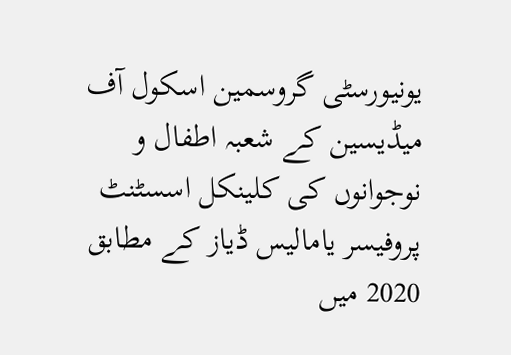یونیورسٹی گروسمین اسکول آف میڈیسین کے شعبہ اطفال و نوجوانوں کی کلینکل اسسٹنٹ پروفیسر یامالیس ڈیاز کے مطابق 2020 میں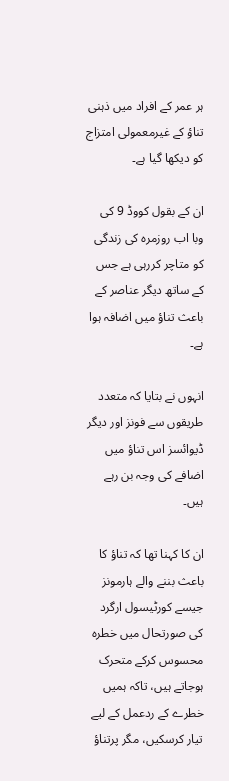ہر عمر کے افراد میں ذہنی تناؤ کے غیرمعمولی امتزاج کو دیکھا گیا ہے۔

ان کے بقول کووڈ 9 کی وبا اب روزمرہ کی زندگی کو متاچر کررہی ہے جس کے ساتھ دیگر عناصر کے باعث تناؤ میں اضافہ ہوا ہے۔

انہوں نے بتایا کہ متعدد طریقوں سے فونز اور دیگر ڈیوائسز اس تناؤ میں اضافے کی وجہ بن رہے ہیں۔

ان کا کہنا تھا کہ تناؤ کا باعث بننے والے ہارمونز جیسے کورٹیسول ارگرد کی صورتحال میں خطرہ محسوس کرکے متحرک ہوجاتے ہیں، تاکہ ہمیں خطرے کے ردعمل کے لیے تیار کرسکیں، مگر پرتناؤ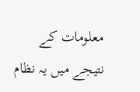معلومات کے نتیجے میں یہ نظام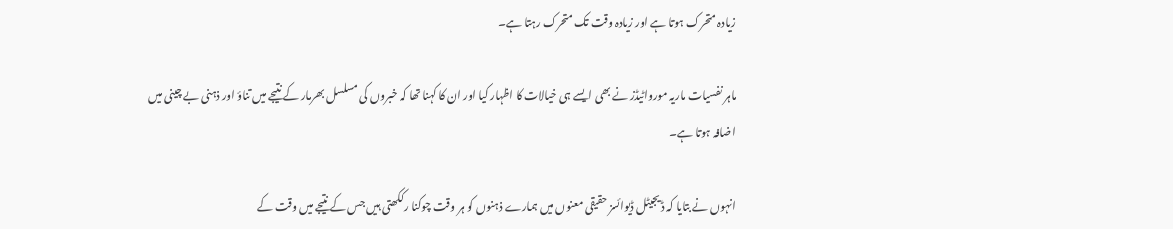زیادہ متحرک ہوتا ہے اور زیادہ وقت تک متحرک رہتا ہے۔

ماہر نفسیات ماریہ مورواٹیڈز نے بھی ایسے ہی خیالات کا اظہار کیا اور ان کا کہنا تھا کہ خبروں کی مسلسل بھرمار کے نتیجے میں تناؤ اور ذہنی بے چینی میں اضافہ ہوتا ہے۔

انہوں نے بتایا کہ ڈیجیٹل ڈیوائسز حقیقی معنوں میں ہمارے ذہنوں کو ہر وقت چوکنا رککھتی ہیں جس کے نتیجے میں وقت کے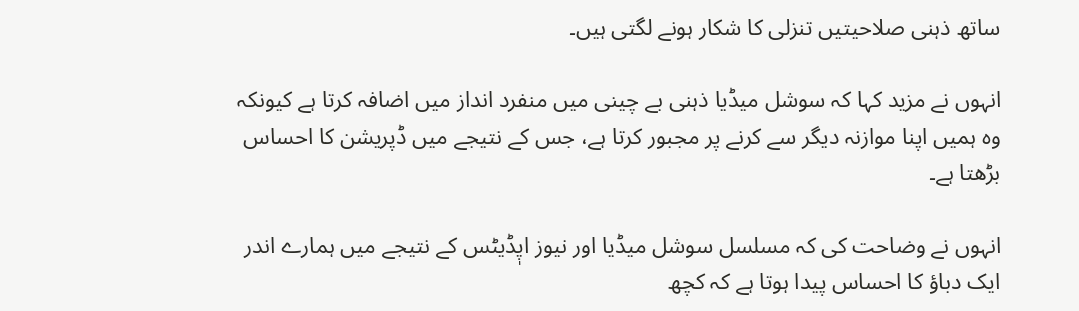ساتھ ذہنی صلاحیتیں تنزلی کا شکار ہونے لگتی ہیں۔

انہوں نے مزید کہا کہ سوشل میڈیا ذہنی بے چینی میں منفرد انداز میں اضافہ کرتا ہے کیونکہ وہ ہمیں اپنا موازنہ دیگر سے کرنے پر مجبور کرتا ہے، جس کے نتیجے میں ڈپریشن کا احساس بڑھتا ہے۔

انہوں نے وضاحت کی کہ مسلسل سوشل میڈیا اور نیوز اپٖڈیٹس کے نتیجے میں ہمارے اندر ایک دباؤ کا احساس پیدا ہوتا ہے کہ کچھ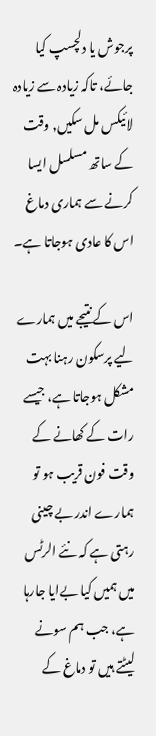پرجوش یا دلچسپ کیا جائے، تاکہ زیادہ سے زیادہ لائیکس مل سکیں, وقت کے ساتھ مسلسل ایسا کرنے سے ہماری دماغ اس کا عادی ہوجاتا ہے۔

اس کے نتیجے میں ہمارے لیے پرسکون رہنا بہت مشکل ہوجاتا ہے، جیسے رات کے کھانے کے وقت فون قریب ہو تو ہمارے اندر بے چینی رہتی ہے کہ نئے الرٹس میں ہمیں کیا بےایا جارہا ہے، جب ہم سونے لیٹتے ہیں تو دماغ کے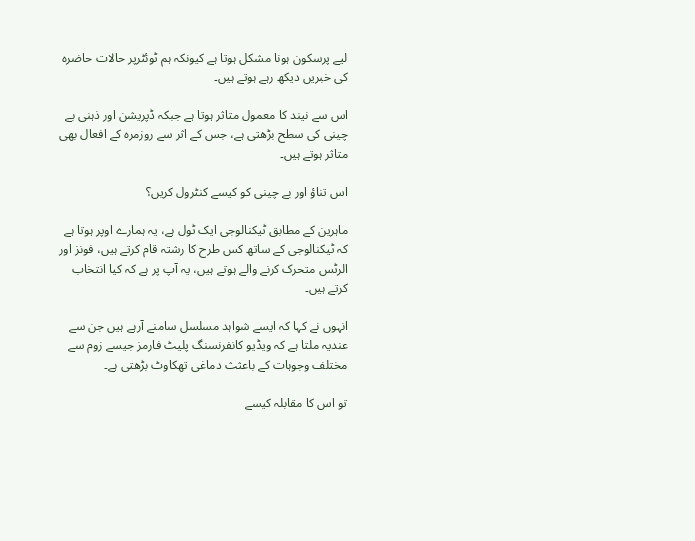لیے پرسکون ہونا مشکل ہوتا ہے کیونکہ ہم ٹوئٹرپر حالات حاضرہ کی خبریں دیکھ رہے ہوتے ہیں۔

اس سے نیند کا معمول متاثر ہوتا ہے جبکہ ڈپریشن اور ذہنی بے چینی کی سطح بڑھتی ہے، جس کے اثر سے روزمرہ کے افعال بھی متاثر ہوتے ہیں۔

اس تناؤ اور بے چینی کو کیسے کنٹرول کریں؟

ماہرین کے مطابق ٹیکنالوجی ایک ٹول ہے، یہ ہمارے اوپر ہوتا ہے کہ ٹیکنالوجی کے ساتھ کس طرح کا رشتہ قام کرتے ہیں، فونز اور الرٹس متحرک کرنے والے ہوتے ہیں، یہ آپ پر ہے کہ کیا انتخاب کرتے ہیں۔

انہوں نے کہا کہ ایسے شواہد مسلسل سامنے آرہے ہیں جن سے عندیہ ملتا ہے کہ ویڈیو کانفرنسنگ پلیٹ فارمز جیسے زوم سے مختلف وجوہات کے باعثث دماغی تھکاوٹ بڑھتی ہے۔

تو اس کا مقابلہ کیسے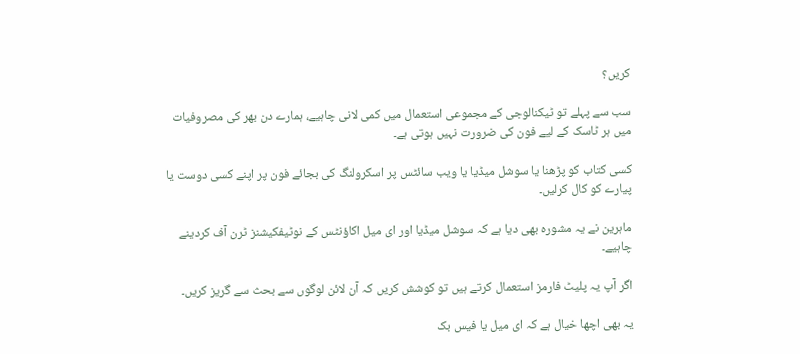کریں؟

سب سے پہلے تو ٹیکنالوجی کے مجموعی استعمال میں کمی لانی چاہیے، ہمارے دن بھر کی مصروفیات میں ہر ٹاسک کے لیے فون کی ضرورت نہیں ہوتی ہے۔

کسی کتاب کو پڑھنا یا سوشل میڈیا یا ویب سائٹس پر اسکرولنگ کی بجائے فون پر اپنے کسی دوست یا پیارے کو کال کرلیں۔

ماہرین نے یہ مشورہ بھی دیا ہے کہ سوشل میڈیا اور ای میل اکاؤنٹس کے نوٹیفکیشنز ٹرن آف کردینے چاہیے۔

اگر آپ یہ پلیٹ فارمز استعمال کرتے ہیں تو کوشش کریں کہ آن لائن لوگوں سے بحث سے گریز کریں۔

یہ بھی اچھا خیال ہے کہ ای میل یا فیس بک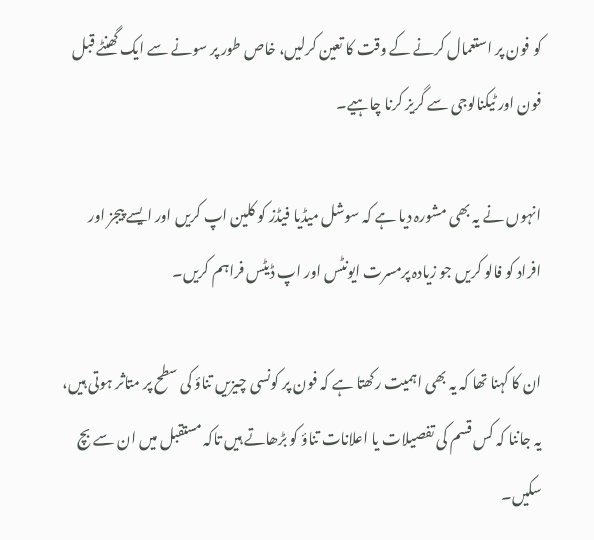کو فون پر استعمال کرنے کے وقت کا تعین کرلیں، خاص طور پر سونے سے ایک گھنٹے قبل فون اور ٹیکنالوجی سے گریز کرنا چاہیے۔

انہوں نے یہ بھی مشورہ دیا ہے کہ سوشل میڈیا فیڈز کو کلین اپ کریں اور ایسے پیجز اور افراد کو فالو کریں جو زیادہ پرمسرت ایونٹس اور اپ ڈیٹس فراہم کریں۔

ان کا کہنا تھا کہ یہ بھی اہمیت رکھتا ہے کہ فون پر کونسی چیزیں تناؤ کی سطح پر متاثر ہوتی ہیں، یہ جاننا کہ کس قسم کی تفصیلات یا اعلانات تناؤ کو بڑھاتے ہیں تاکہ مستقبل میں ان سے بچ سکیں۔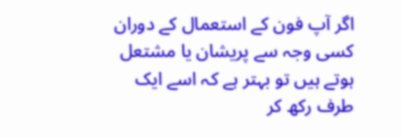اگر آپ فون کے استعمال کے دوران کسی وجہ سے پریشان یا مشتعل ہوتے ہیں تو بہتر ہے کہ اسے ایک طرف رکھ کر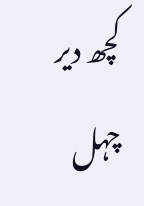کچھ دیر چہل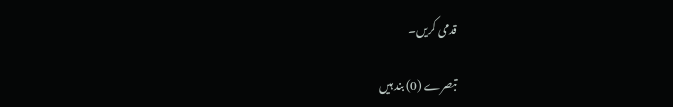قدمی کریں۔

تبصرے (0) بند ہیں